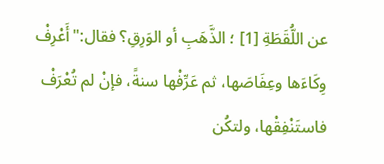عن اللُّقَطَةِ [1] ؛ الذَّهَبِ أو الوَرِقِ؟ فقال:"أَعْرِفْ وِكَاءَها وعِفَاصَها، ثم عَرِّفْها سنةً، فإنْ لم تُعْرَفْ فاستَنْفِقْها، ولتكُن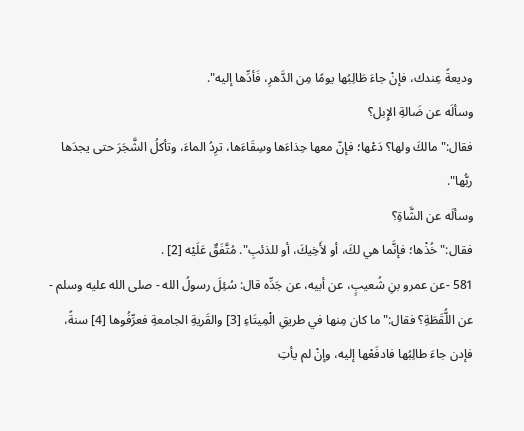وديعةً عِندك، فإنْ جاءَ طَالِبُها يومًا مِن الدَّهرِ، فَأدِّها إليه".
وسألَه عن ضَالةِ الإِبل؟
فقال:"مالكَ ولها؟ دَعْها؛ فإنّ معها حِذاءَها وسِقَاءَها، ترِدُ الماءَ، وتأكلُ الشَّجَرَ حتى يجدَها ربُّها".
وسألَه عن الشَّاةِ؟
فقال:"خُذْها؛ فإنَّما هي لكَ، أو لأَخِيكَ، أو للذئبِ". مُتَّفَقٌ عَلَيْه [2] .
581 -عن عمرو بنِ شُعيبٍ، عن أبيه، عن جَدِّه قال: سُئِلَ رسولُ الله - صلى الله عليه وسلم - عن اللُّقَطَةِ؟ فقال:"ما كان مِنها في طريقِ الْمِيتَاءِ [3] والقَريةِ الجامعةِ فعرِّفُوها [4] سنةً، فإدن جاءَ طالِبُها فادفَعْها إليه، وإنْ لم يأتِ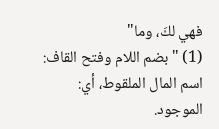فهي لكَ، وما"
(1) "بضم اللام وفتح القاف: اسم المال الملقوط، أي: الموجود.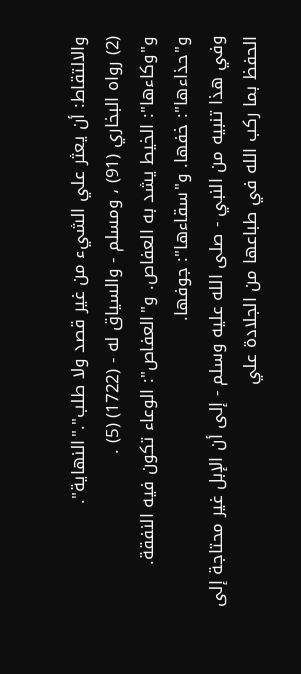والالتقاط: أن يعثر علي الشيء من غير قصد ولا طلب"."النهاية".
(2) رواه البخاري (91) ، ومسلم - والسياق له - (1722) (5) .
و"وكاءها": الخيط يشد به العفاص. و"العفاص": الوعاء تكون فيه النفقة.
و"حذاءها": خفها. و"سقاءها": جوفها.
وفي هذا تنبيه من النبي - صلى الله عليه وسلم - إلى أن الإبل غير محتاجة إلى الحفظ بما ركب الله في طباعها من الجلادة علي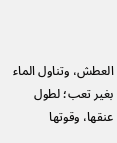العطش، وتناول الماء بغير تعب؛ لطول عنقها، وقوتها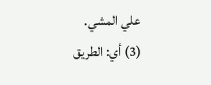علي المشي.
(3) أي: الطريق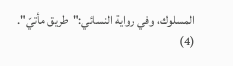المسلوك، وفي رواية النسائي:"طريق مأتيّ".
(4)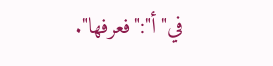في"أ":"فعرفها".